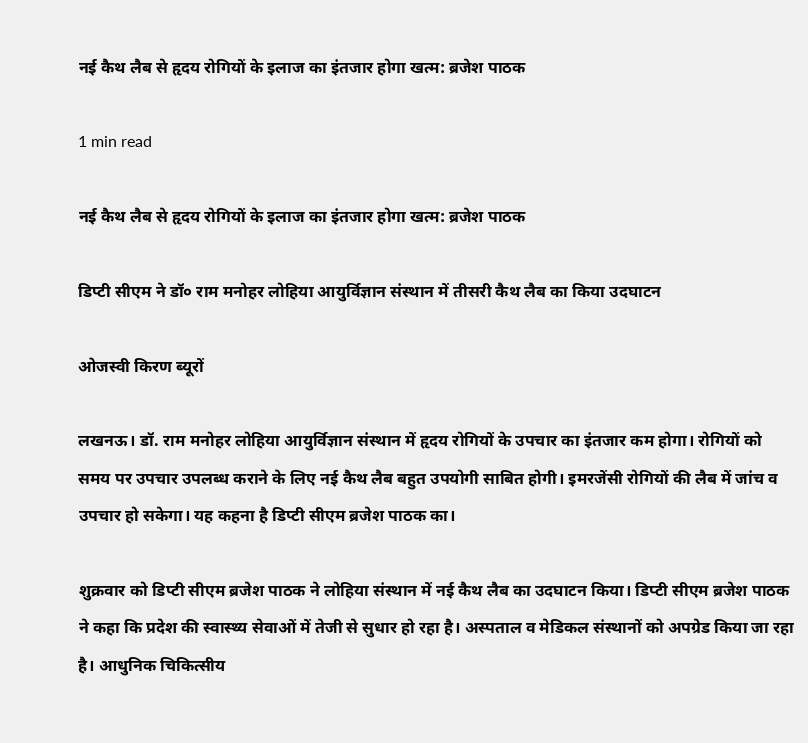नई कैथ लैब से हृदय रोगियों के इलाज का इंतजार होगा खत्म: ब्रजेश पाठक

1 min read

नई कैथ लैब से हृदय रोगियों के इलाज का इंतजार होगा खत्म: ब्रजेश पाठक

डिप्टी सीएम ने डॉ० राम मनोहर लोहिया आयुर्विज्ञान संस्थान में तीसरी कैथ लैब का किया उदघाटन

ओजस्वी किरण ब्यूरों

लखनऊ। डॉ. राम मनोहर लोहिया आयुर्विज्ञान संस्थान में हृदय रोगियों के उपचार का इंतजार कम होगा। रोगियों को समय पर उपचार उपलब्ध कराने के लिए नई कैथ लैब बहुत उपयोगी साबित होगी। इमरजेंसी रोगियों की लैब में जांच व उपचार हो सकेगा। यह कहना है डिप्टी सीएम ब्रजेश पाठक का।

शुक्रवार को डिप्टी सीएम ब्रजेश पाठक ने लोहिया संस्थान में नई कैथ लैब का उदघाटन किया। डिप्टी सीएम ब्रजेश पाठक ने कहा कि प्रदेश की स्वास्थ्य सेवाओं में तेजी से सुधार हो रहा है। अस्पताल व मेडिकल संस्थानों को अपग्रेड किया जा रहा है। आधुनिक चिकित्सीय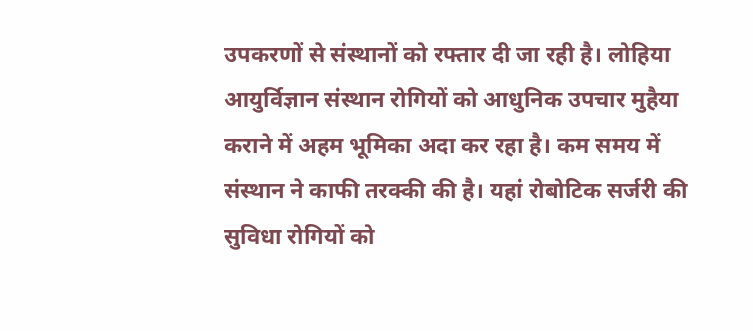उपकरणों से संस्थानों को रफ्तार दी जा रही है। लोहिया आयुर्विज्ञान संस्थान रोगियों को आधुनिक उपचार मुहैया कराने में अहम भूमिका अदा कर रहा है। कम समय में संस्थान ने काफी तरक्की की है। यहां रोबोटिक सर्जरी की सुविधा रोगियों को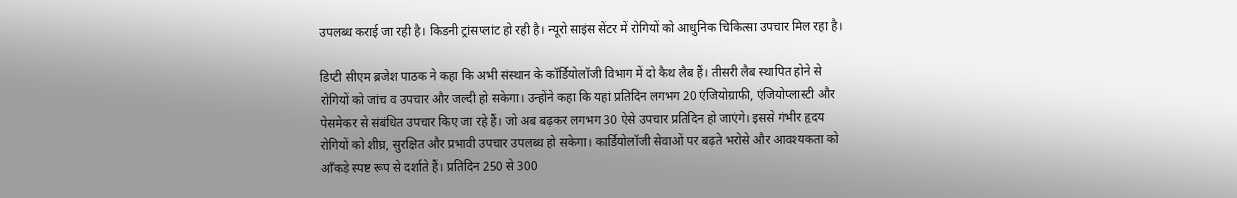उपलब्ध कराई जा रही है। किडनी ट्रांसप्लांट हो रही है। न्यूरो साइंस सेंटर में रोगियों को आधुनिक चिकित्सा उपचार मिल रहा है।

डिप्टी सीएम ब्रजेश पाठक ने कहा कि अभी संस्थान के कॉर्डियोलॉजी विभाग में दो कैथ लैब हैं। तीसरी लैब स्थापित होने से रोगियों को जांच व उपचार और जल्दी हो सकेगा। उन्होंने कहा कि यहां प्रतिदिन लगभग 20 एंजियोग्राफी, एंजियोप्लास्टी और पेसमेकर से संबंधित उपचार किए जा रहे हैं। जो अब बढ़कर लगभग 30 ऐसे उपचार प्रतिदिन हो जाएंगे। इससे गंभीर हृदय रोगियों को शीघ्र, सुरक्षित और प्रभावी उपचार उपलब्ध हो सकेगा। कार्डियोलॉजी सेवाओं पर बढ़ते भरोसे और आवश्यकता को आँकड़े स्पष्ट रूप से दर्शाते हैं। प्रतिदिन 250 से 300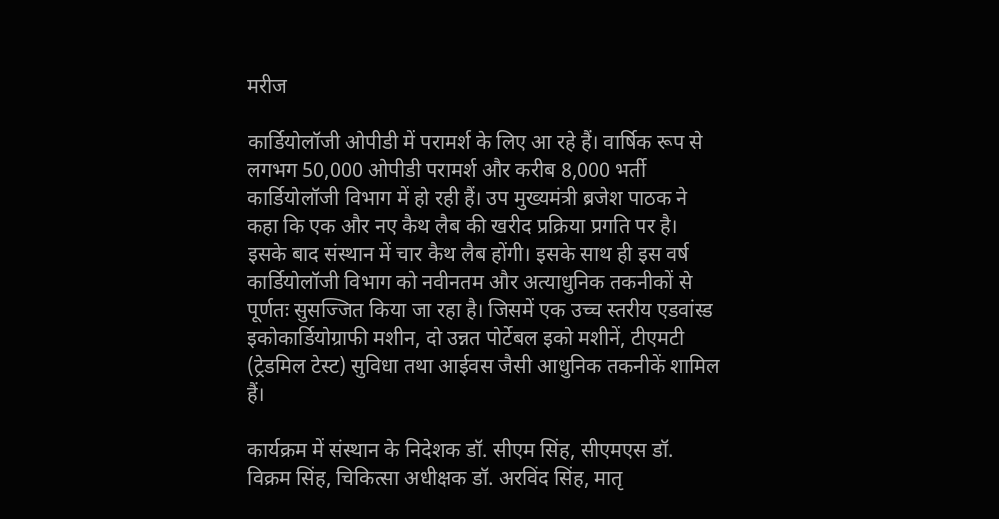मरीज

कार्डियोलॉजी ओपीडी में परामर्श के लिए आ रहे हैं। वार्षिक रूप से लगभग 50,000 ओपीडी परामर्श और करीब 8,000 भर्ती कार्डियोलॉजी विभाग में हो रही हैं। उप मुख्यमंत्री ब्रजेश पाठक ने कहा कि एक और नए कैथ लैब की खरीद प्रक्रिया प्रगति पर है। इसके बाद संस्थान में चार कैथ लैब होंगी। इसके साथ ही इस वर्ष कार्डियोलॉजी विभाग को नवीनतम और अत्याधुनिक तकनीकों से पूर्णतः सुसज्जित किया जा रहा है। जिसमें एक उच्च स्तरीय एडवांस्ड इकोकार्डियोग्राफी मशीन, दो उन्नत पोर्टेबल इको मशीनें, टीएमटी (ट्रेडमिल टेस्ट) सुविधा तथा आईवस जैसी आधुनिक तकनीकें शामिल हैं।

कार्यक्रम में संस्थान के निदेशक डॉ. सीएम सिंह, सीएमएस डॉ. विक्रम सिंह, चिकित्सा अधीक्षक डॉ. अरविंद सिंह, मातृ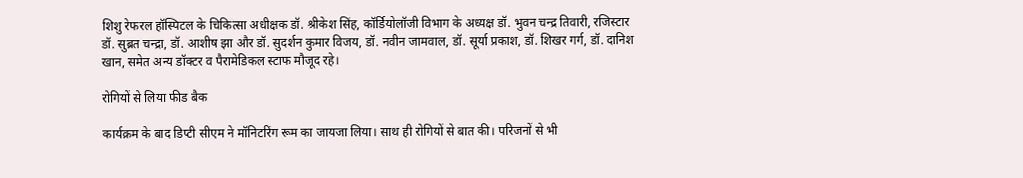शिशु रेफरल हॉस्पिटल के चिकित्सा अधीक्षक डॉ. श्रीकेश सिंह, कॉर्डियोलॉजी विभाग के अध्यक्ष डॉ. भुवन चन्द्र तिवारी, रजिस्टार डॉ. सुब्रत चन्द्रा, डॉ. आशीष झा और डॉ. सुदर्शन कुमार विजय, डॉ. नवीन जामवाल, डॉ. सूर्या प्रकाश, डॉ. शिखर गर्ग, डॉ. दानिश खान, समेत अन्य डॉक्टर व पैरामेडिकल स्टाफ मौजूद रहे।

रोगियों से लिया फीड बैक

कार्यक्रम के बाद डिप्टी सीएम ने मॉनिटरिंग रूम का जायजा लिया। साथ ही रोगियों से बात की। परिजनों से भी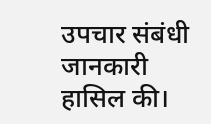उपचार संबंधी जानकारी हासिल की।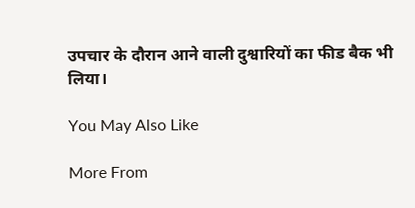उपचार के दौरान आने वाली दुश्वारियों का फीड बैक भी लिया।

You May Also Like

More From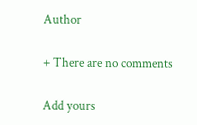Author

+ There are no comments

Add yours